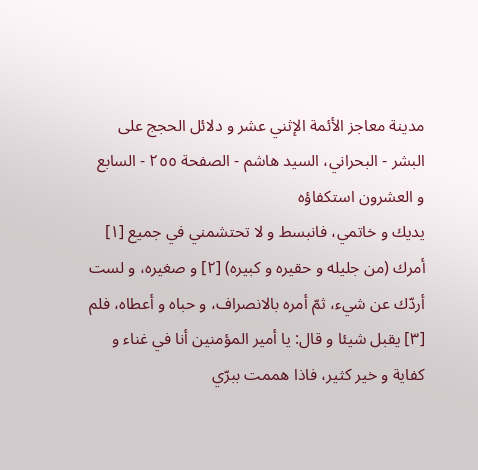مدينة معاجز الأئمة الإثني عشر و دلائل الحجج على البشر - البحراني، السيد هاشم - الصفحة ٢٥٥ - السابع و العشرون استكفاؤه
يديك و خاتمي، فانبسط و لا تحتشمني في جميع [١] أمرك (من جليله و حقيره و كبيره) [٢] و صغيره، و لست أردّك عن شيء، ثمّ أمره بالانصراف، و حباه و أعطاه، فلم [٣] يقبل شيئا و قال: يا أمير المؤمنين أنا في غناء و كفاية و خير كثير، فاذا هممت ببرّي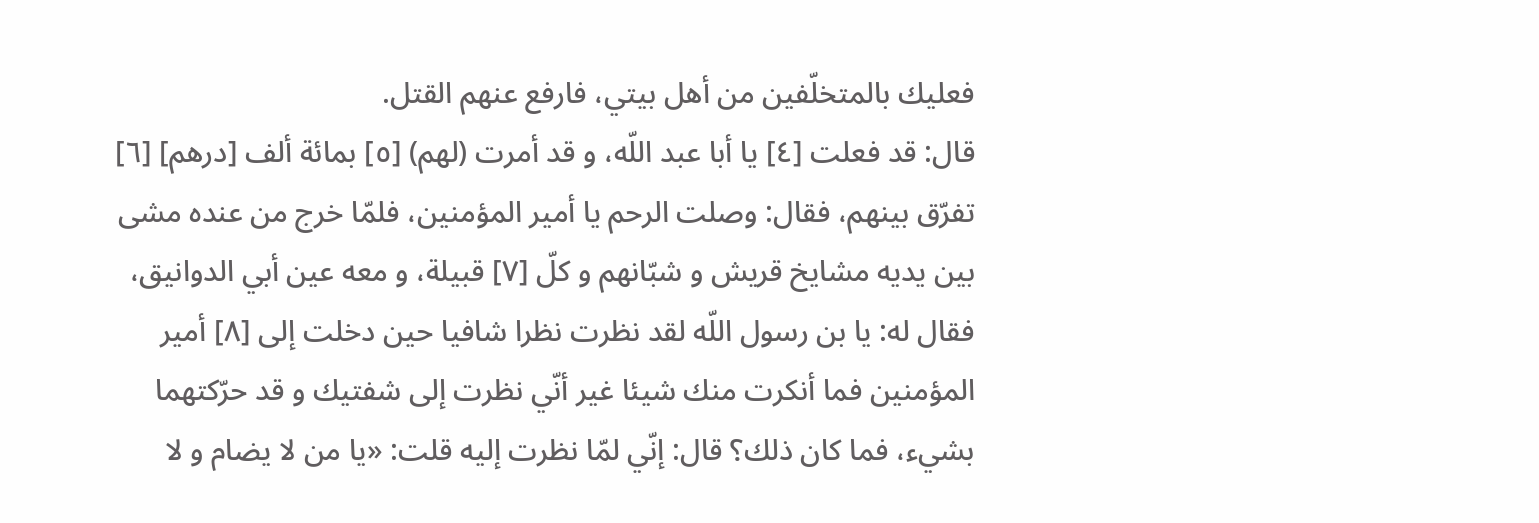فعليك بالمتخلّفين من أهل بيتي، فارفع عنهم القتل.
قال: قد فعلت [٤] يا أبا عبد اللّه، و قد أمرت (لهم) [٥] بمائة ألف [درهم] [٦] تفرّق بينهم، فقال: وصلت الرحم يا أمير المؤمنين، فلمّا خرج من عنده مشى بين يديه مشايخ قريش و شبّانهم و كلّ [٧] قبيلة، و معه عين أبي الدوانيق، فقال له: يا بن رسول اللّه لقد نظرت نظرا شافيا حين دخلت إلى [٨] أمير المؤمنين فما أنكرت منك شيئا غير أنّي نظرت إلى شفتيك و قد حرّكتهما بشيء، فما كان ذلك؟ قال: إنّي لمّا نظرت إليه قلت: «يا من لا يضام و لا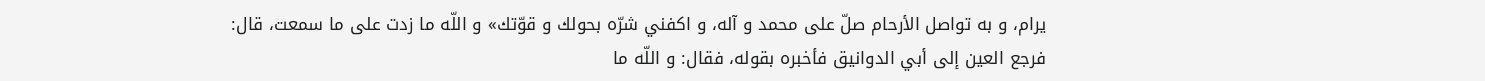يرام، و به تواصل الأرحام صلّ على محمد و آله، و اكفني شرّه بحولك و قوّتك» و اللّه ما زدت على ما سمعت، قال:
فرجع العين إلى أبي الدوانيق فأخبره بقوله، فقال: و اللّه ما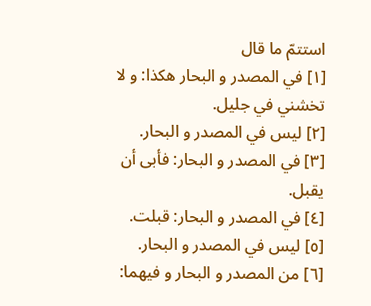استتمّ ما قال
[١] في المصدر و البحار هكذا: و لا تخشني في جليل.
[٢] ليس في المصدر و البحار.
[٣] في المصدر و البحار: فأبى أن يقبل.
[٤] في المصدر و البحار: قبلت.
[٥] ليس في المصدر و البحار.
[٦] من المصدر و البحار و فيهما: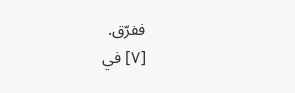ففرّق.
[٧] في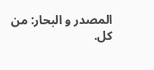المصدر و البحار: من كل.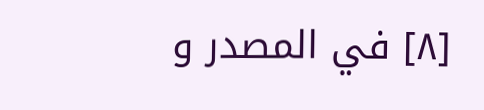[٨] في المصدر و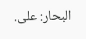البحار: على.